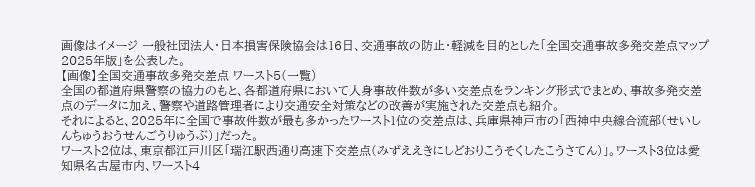画像はイメージ 一般社団法人・日本損害保険協会は16日、交通事故の防止・軽減を目的とした「全国交通事故多発交差点マップ 2025年版」を公表した。
【画像】全国交通事故多発交差点 ワースト5(一覧)
全国の都道府県警察の協力のもと、各都道府県において人身事故件数が多い交差点をランキング形式でまとめ、事故多発交差点のデータに加え、警察や道路管理者により交通安全対策などの改善が実施された交差点も紹介。
それによると、2025年に全国で事故件数が最も多かったワースト1位の交差点は、兵庫県神戸市の「西神中央線合流部(せいしんちゅうおうせんごうりゅうぶ)」だった。
ワースト2位は、東京都江戸川区「瑞江駅西通り高速下交差点(みずええきにしどおりこうそくしたこうさてん)」。ワースト3位は愛知県名古屋市内、ワースト4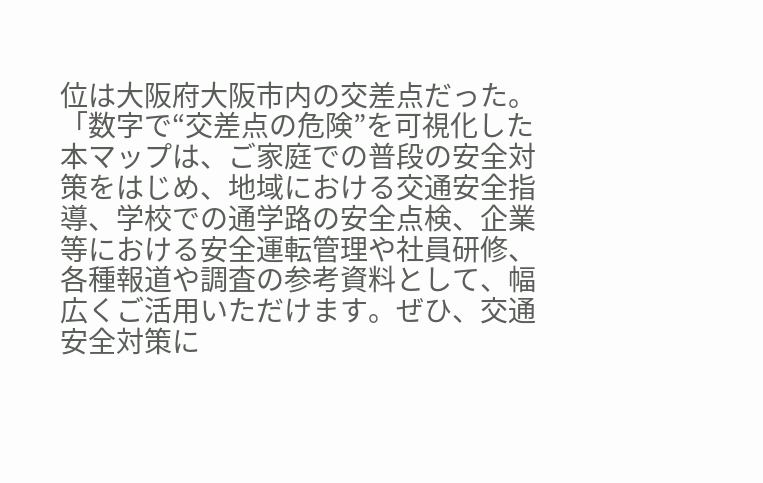位は大阪府大阪市内の交差点だった。
「数字で“交差点の危険”を可視化した本マップは、ご家庭での普段の安全対策をはじめ、地域における交通安全指導、学校での通学路の安全点検、企業等における安全運転管理や社員研修、各種報道や調査の参考資料として、幅広くご活用いただけます。ぜひ、交通安全対策に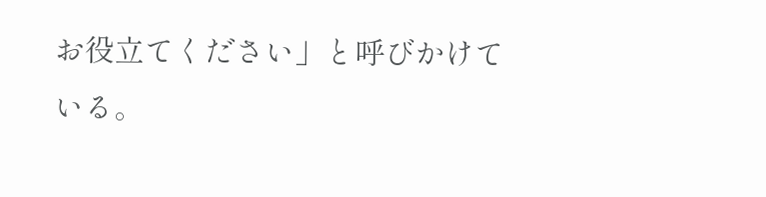お役立てください」と呼びかけている。